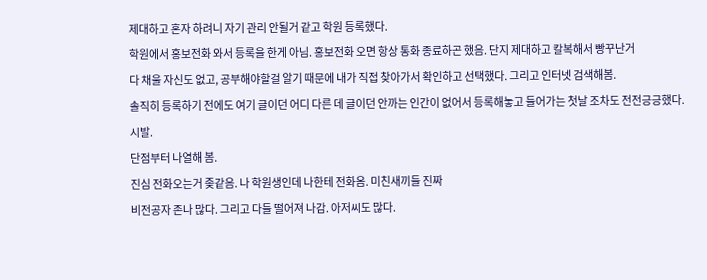제대하고 혼자 하려니 자기 관리 안될거 같고 학원 등록했다.
학원에서 홍보전화 와서 등록을 한게 아님. 홍보전화 오면 항상 통화 종료하곤 했음. 단지 제대하고 칼복해서 빵꾸난거
다 채울 자신도 없고, 공부해야할걸 알기 때문에 내가 직접 찾아가서 확인하고 선택했다. 그리고 인터넷 검색해봄.
솔직히 등록하기 전에도 여기 글이던 어디 다른 데 글이던 안까는 인간이 없어서 등록해놓고 들어가는 첫날 조차도 전전긍긍했다.
시발.
단점부터 나열해 봄.
진심 전화오는거 좆같음. 나 학원생인데 나한테 전화옴. 미친새끼들 진짜
비전공자 존나 많다. 그리고 다들 떨어져 나감. 아저씨도 많다.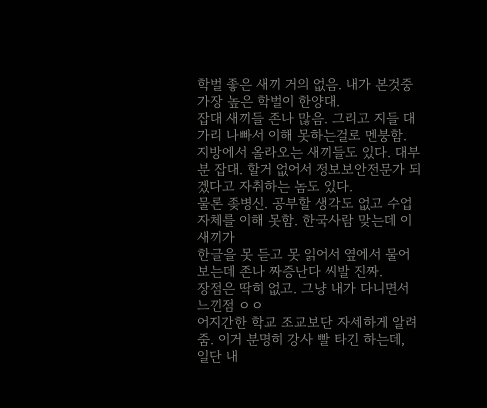학벌 좋은 새끼 거의 없음. 내가 본것중 가장 높은 학벌이 한양대.
잡대 새끼들 존나 많음. 그리고 지들 대가리 나빠서 이해 못하는걸로 멘붕함.
지방에서 올라오는 새끼들도 있다. 대부분 잡대. 할거 없어서 정보보안전문가 되겠다고 자취하는 놈도 있다.
물론 좆병신. 공부할 생각도 없고 수업 자체를 이해 못함. 한국사람 맞는데 이새끼가
한글을 못 듣고 못 읽어서 옆에서 물어보는데 존나 짜증난다 씨발 진짜.
장점은 딱히 없고. 그냥 내가 다니면서 느낀점 ㅇㅇ
어지간한 학교 조교보단 자세하게 알려줌. 이거 분명히 강사 빨 타긴 하는데,
일단 내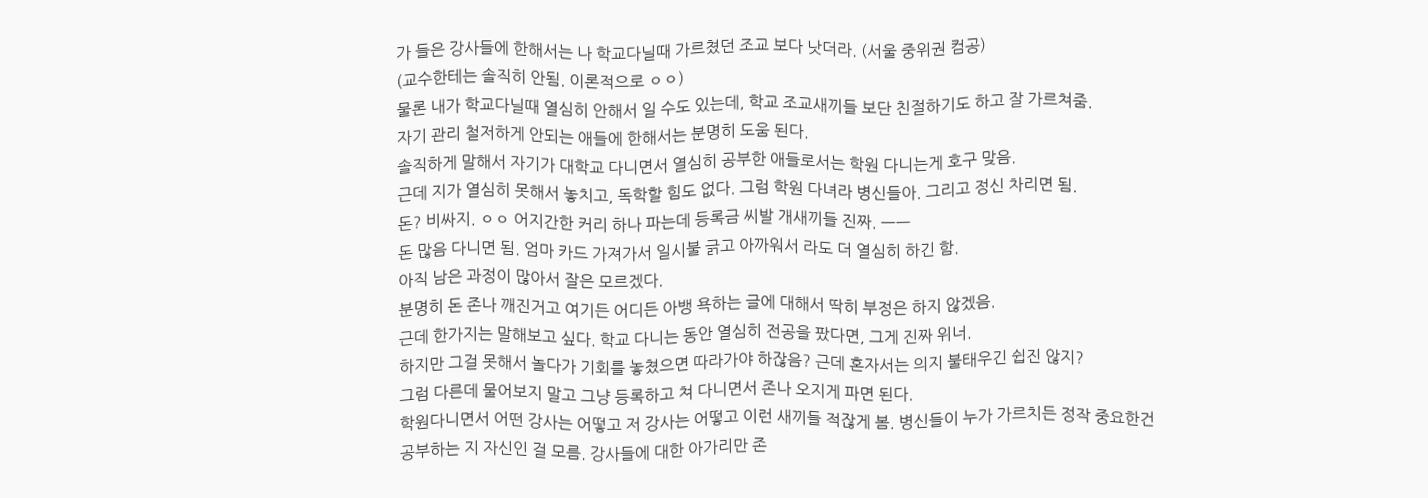가 들은 강사들에 한해서는 나 학교다닐때 가르쳤던 조교 보다 낫더라. (서울 중위권 컴공)
(교수한테는 솔직히 안됨. 이론적으로 ㅇㅇ)
물론 내가 학교다닐때 열심히 안해서 일 수도 있는데, 학교 조교새끼들 보단 친절하기도 하고 잘 가르쳐줌.
자기 관리 철저하게 안되는 애들에 한해서는 분명히 도움 된다.
솔직하게 말해서 자기가 대학교 다니면서 열심히 공부한 애들로서는 학원 다니는게 호구 맞음.
근데 지가 열심히 못해서 놓치고, 독학할 힘도 없다. 그럼 학원 다녀라 병신들아. 그리고 정신 차리면 됨.
돈? 비싸지. ㅇㅇ 어지간한 커리 하나 파는데 등록금 씨발 개새끼들 진짜. ㅡㅡ
돈 많음 다니면 됨. 엄마 카드 가져가서 일시불 긁고 아까워서 라도 더 열심히 하긴 함.
아직 남은 과정이 많아서 잘은 모르겠다.
분명히 돈 존나 깨진거고 여기든 어디든 아뱅 욕하는 글에 대해서 딱히 부정은 하지 않겠음.
근데 한가지는 말해보고 싶다. 학교 다니는 동안 열심히 전공을 팠다면, 그게 진짜 위너.
하지만 그걸 못해서 놀다가 기회를 놓쳤으면 따라가야 하잖음? 근데 혼자서는 의지 불태우긴 쉽진 않지?
그럼 다른데 물어보지 말고 그냥 등록하고 쳐 다니면서 존나 오지게 파면 된다.
학원다니면서 어떤 강사는 어떻고 저 강사는 어떻고 이런 새끼들 적잖게 봄. 병신들이 누가 가르치든 정작 중요한건
공부하는 지 자신인 걸 모름. 강사들에 대한 아가리만 존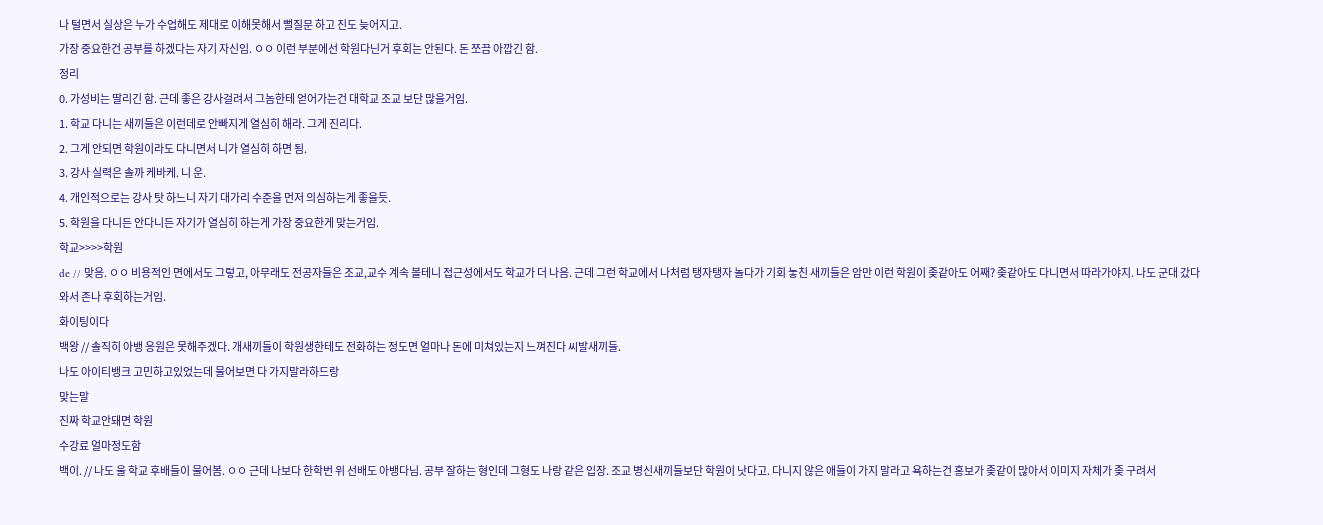나 털면서 실상은 누가 수업해도 제대로 이해못해서 뻘질문 하고 진도 늦어지고.
가장 중요한건 공부를 하겠다는 자기 자신임. ㅇㅇ 이런 부분에선 학원다닌거 후회는 안된다. 돈 쪼끔 아깝긴 함.
정리
0. 가성비는 딸리긴 함. 근데 좋은 강사걸려서 그놈한테 얻어가는건 대학교 조교 보단 많을거임.
1. 학교 다니는 새끼들은 이런데로 안빠지게 열심히 해라. 그게 진리다.
2. 그게 안되면 학원이라도 다니면서 니가 열심히 하면 됨.
3. 강사 실력은 솔까 케바케. 니 운.
4. 개인적으로는 강사 탓 하느니 자기 대가리 수준을 먼저 의심하는게 좋을듯.
5. 학원을 다니든 안다니든 자기가 열심히 하는게 가장 중요한게 맞는거임.
학교>>>>학원
de // 맞음. ㅇㅇ 비용적인 면에서도 그렇고, 아무래도 전공자들은 조교,교수 계속 볼테니 접근성에서도 학교가 더 나음. 근데 그런 학교에서 나처럼 탱자탱자 놀다가 기회 놓친 새끼들은 암만 이런 학원이 좆같아도 어째? 좆같아도 다니면서 따라가야지. 나도 군대 갔다와서 존나 후회하는거임.
화이팅이다
백왕 // 솔직히 아뱅 응원은 못해주겠다. 개새끼들이 학원생한테도 전화하는 정도면 얼마나 돈에 미쳐있는지 느껴진다 씨발새끼들.
나도 아이티뱅크 고민하고있었는데 물어보면 다 가지말라하드랑
맞는말
진짜 학교안돼면 학원
수강료 얼마정도함
백이. // 나도 울 학교 후배들이 물어봄. ㅇㅇ 근데 나보다 한학번 위 선배도 아뱅다님. 공부 잘하는 형인데 그형도 나랑 같은 입장. 조교 병신새끼들보단 학원이 낫다고. 다니지 않은 애들이 가지 말라고 욕하는건 홍보가 좆같이 많아서 이미지 자체가 좆 구려서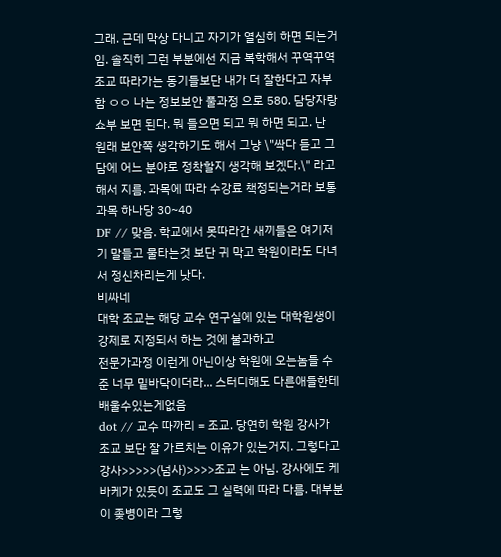그래. 근데 막상 다니고 자기가 열심히 하면 되는거임. 솔직히 그런 부분에선 지금 복학해서 꾸역꾸역 조교 따라가는 동기들보단 내가 더 잘한다고 자부함 ㅇㅇ 나는 정보보안 풀과정 으로 580. 담당자랑 쇼부 보면 된다. 뭐 들으면 되고 뭐 하면 되고. 난 원래 보안쪽 생각하기도 해서 그냥 \"싹다 듣고 그 담에 어느 분야로 정착할지 생각해 보겠다.\" 라고 해서 지름. 과목에 따라 수강료 책정되는거라 보통 과목 하나당 30~40
DF // 맞음. 학교에서 못따라간 새끼들은 여기저기 말들고 물타는것 보단 귀 막고 학원이라도 다녀서 정신차리는게 낫다.
비싸네
대학 조교는 해당 교수 연구실에 있는 대학원생이 강제로 지정되서 하는 것에 불과하고
전문가과정 이런게 아닌이상 학원에 오는놈들 수준 너무 밑바닥이더라... 스터디해도 다른애들한테 배울수있는게없음
dot // 교수 따까리 = 조교. 당연히 학원 강사가 조교 보단 잘 가르치는 이유가 있는거지. 그렇다고 강사>>>>>(넘사)>>>>조교 는 아님. 강사에도 케바케가 있듯이 조교도 그 실력에 따라 다름. 대부분이 좆병이라 그렇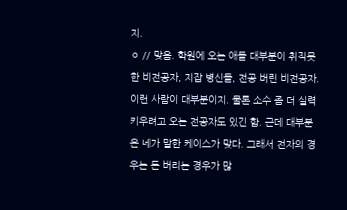지.
ㅇ // 맞음. 학원에 오는 애들 대부분이 취직못한 비전공자, 지잡 병신들, 전공 버린 비전공자. 이런 사람이 대부분이지. 물론 소수 좀 더 실력 키우려고 오는 전공자도 있긴 함. 근데 대부분은 네가 말한 케이스가 맞다. 그래서 전자의 경우는 돈 버리는 경우가 많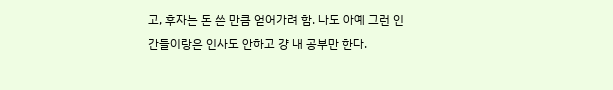고, 후자는 돈 쓴 만큼 얻어가려 함. 나도 아예 그런 인간들이랑은 인사도 안하고 걍 내 공부만 한다.